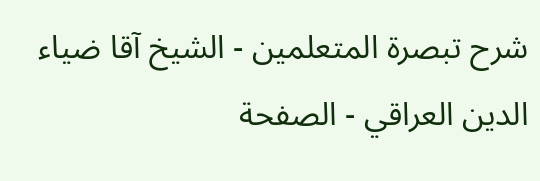شرح تبصرة المتعلمين - الشيخ آقا ضياء الدين العراقي - الصفحة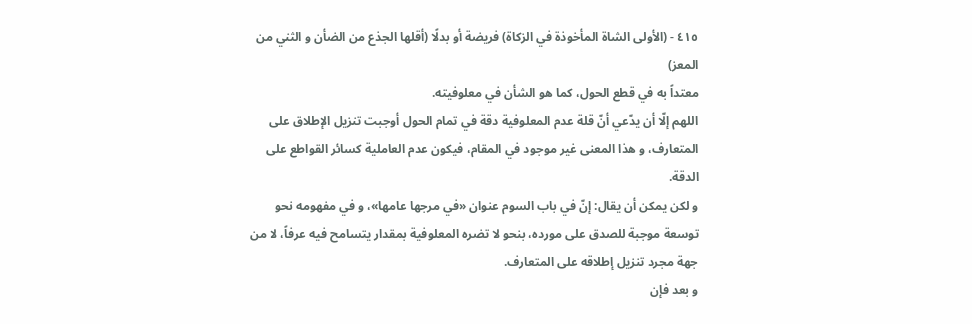٤١٥ - (الأولى الشاة المأخوذة في الزكاة) فريضة أو بدلًا (أقلها الجذع من الضأن و الثني من المعز)
معتداً به في قطع الحول، كما هو الشأن في معلوفيته.
اللهم إلّا أن يدّعي أنّ قلة عدم المعلوفية دقة في تمام الحول أوجبت تنزيل الإطلاق على المتعارف، و هذا المعنى غير موجود في المقام، فيكون عدم العاملية كسائر القواطع على الدقة.
و لكن يمكن أن يقال: إنّ في باب السوم عنوان «في مرجها عامها»، و في مفهومه نحو توسعة موجبة للصدق على مورده، بنحو لا تضره المعلوفية بمقدار يتسامح فيه عرفاً، لا من جهة مجرد تنزيل إطلاقه على المتعارف.
و بعد فإن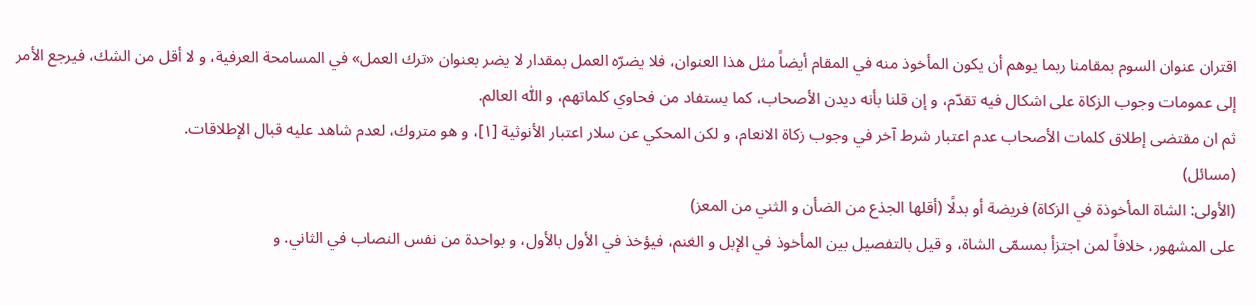اقتران عنوان السوم بمقامنا ربما يوهم أن يكون المأخوذ منه في المقام أيضاً مثل هذا العنوان، فلا يضرّه العمل بمقدار لا يضر بعنوان «ترك العمل» في المسامحة العرفية، و لا أقل من الشك، فيرجع الأمر إلى عمومات وجوب الزكاة على اشكال فيه تقدّم، و إن قلنا بأنه ديدن الأصحاب، كما يستفاد من فحاوي كلماتهم، و اللّٰه العالم.
ثم ان مقتضى إطلاق كلمات الأصحاب عدم اعتبار شرط آخر في وجوب زكاة الانعام، و لكن المحكي عن سلار اعتبار الأنوثية [١]، و هو متروك، لعدم شاهد عليه قبال الإطلاقات.
(مسائل)
(الأولى: الشاة المأخوذة في الزكاة) فريضة أو بدلًا (أقلها الجذع من الضأن و الثني من المعز)
على المشهور، خلافاً لمن اجتزأ بمسمّى الشاة، و قيل بالتفصيل بين المأخوذ في الإبل و الغنم، فيؤخذ في الأول بالأول، و بواحدة من نفس النصاب في الثاني. و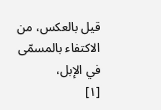قيل بالعكس، من الاكتفاء بالمسمّى في الإبل،
[١]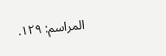المراسم: ١٢٩.